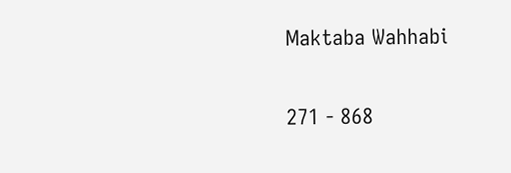Maktaba Wahhabi

271 - 868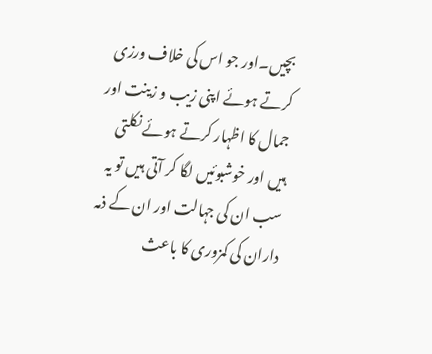بچیں۔اور جو اس کی خلاف ورزی کرتے ہوئے اپنی زیب و زینت اور جمال کا اظہار کرتے ہوئے نکلتی ہیں اور خوشبوئیں لگا کر آتی ہیں تو یہ سب ان کی جہالت اور ان کے ذمہ داران کی کمزوری کا باعث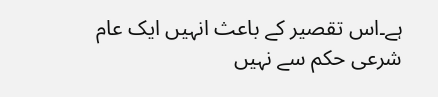ہے۔اس تقصیر کے باعث انہیں ایک عام شرعی حکم سے نہیں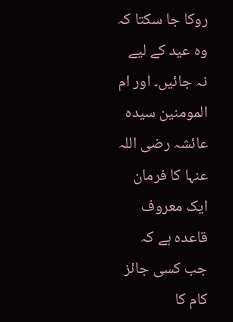روکا جا سکتا کہ وہ عید کے لیے نہ جائیں۔ اور ام المومنین سیدہ عائشہ رضی اللہ عنہا کا فرمان ایک معروف قاعدہ ہے کہ جب کسی جائز کام کا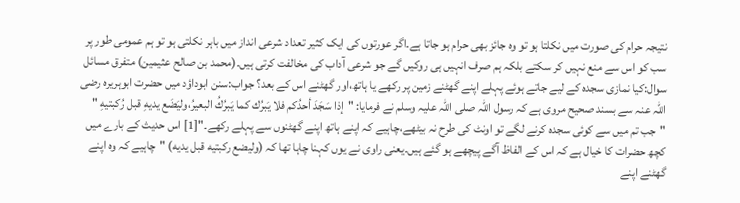نتیجہ حرام کی صورت میں نکلتا ہو تو وہ جائز بھی حرام ہو جاتا ہے۔اگر عورتوں کی ایک کثیر تعداد شرعی انداز میں باہر نکلتی ہو تو ہم عمومی طور پر سب کو اس سے منع نہیں کر سکتے بلکہ ہم صرف انہیں ہی روکیں گے جو شرعی آداب کی مخالفت کرتی ہیں۔(محمد بن صالح عثیمین) متفرق مسائل سوال:کیا نمازی سجدہ کے لیے جاتے ہوئے پہلے اپنے گھٹنے زمین پر رکھے یا ہاتھ،اور گھٹنے اس کے بعد؟ جواب:سنن ابوداؤد میں حضرت ابوہریرہ رضی اللہ عنہ سے بسند صحیح مروی ہے کہ رسول اللہ صلی اللہ علیہ وسلم نے فرمایا: "إذا سَجَدَ أحدُكم فلا يَبرُك كما يَبرُكُ البعيرُ،وليَضَع يديهِ قبل رُكبتيهِ " "جب تم میں سے کوئی سجدہ کرنے لگے تو اونٹ کی طرح نہ بیٹھے،چاہیے کہ اپنے ہاتھ اپنے گھٹنوں سے پہلے رکھے۔"[1] اس حدیث کے بارے میں کچھ حضرات کا خیال ہے کہ اس کے الفاظ آگے پیچھے ہو گئے ہیں۔یعنی راوی نے یوں کہنا چاہا تھا کہ (وليضع ركبتيه قبل يديه) "چاہیے کہ وہ اپنے گھٹنے اپنے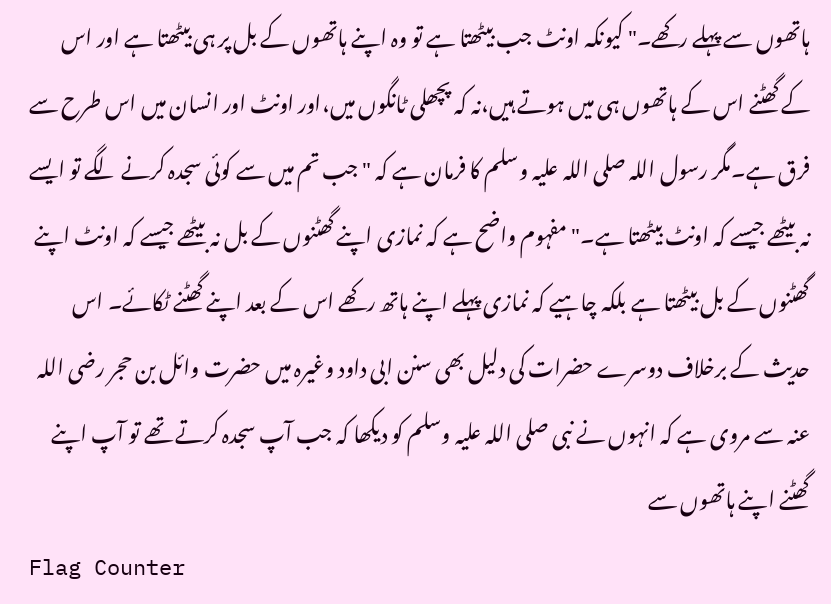ہاتھوں سے پہلے رکھے۔" کیونکہ اونٹ جب بیٹھتا ہے تو وہ اپنے ہاتھوں کے بل پر ہی بیٹھتا ہے اور اس کے گھٹنے اس کے ہاتھوں ہی میں ہوتے ہیں،نہ کہ پچھلی ٹانگوں میں،اور اونٹ اور انسان میں اس طرح سے فرق ہے۔مگر رسول اللہ صلی اللہ علیہ وسلم کا فرمان ہے کہ "جب تم میں سے کوئی سجدہ کرنے لگے تو ایسے نہ بیٹھے جیسے کہ اونٹ بیٹھتا ہے۔" مفہوم واضح ہے کہ نمازی اپنے گھٹنوں کے بل نہ بیٹھے جیسے کہ اونٹ اپنے گھٹنوں کے بل بیٹھتا ہے بلکہ چاہیے کہ نمازی پہلے اپنے ہاتھ رکھے اس کے بعد اپنے گھٹنے ٹکائے۔ اس حدیث کے برخلاف دوسرے حضرات کی دلیل بھی سنن ابی داود وغیرہ میں حضرت وائل بن حجر رضی اللہ عنہ سے مروی ہے کہ انہوں نے نبی صلی اللہ علیہ وسلم کو دیکھا کہ جب آپ سجدہ کرتے تھے تو آپ اپنے گھٹنے اپنے ہاتھوں سے
Flag Counter